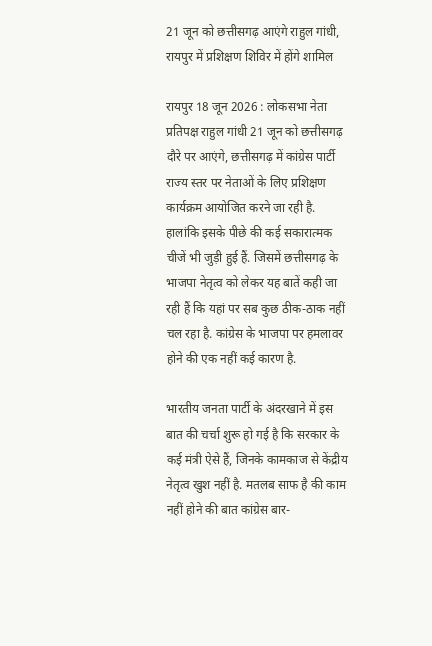21 जून को छत्तीसगढ़ आएंगे राहुल गांधी, रायपुर में प्रशिक्षण शिविर में होंगे शामिल

रायपुर 18 जून 2026 : लोकसभा नेता प्रतिपक्ष राहुल गांधी 21 जून को छत्तीसगढ़ दौरे पर आएंगे, छत्तीसगढ़ में कांग्रेस पार्टी राज्य स्तर पर नेताओं के लिए प्रशिक्षण कार्यक्रम आयोजित करने जा रही है. हालांकि इसके पीछे की कई सकारात्मक चीजें भी जुड़ी हुई हैं. जिसमें छत्तीसगढ़ के भाजपा नेतृत्व को लेकर यह बातें कही जा रही हैं कि यहां पर सब कुछ ठीक-ठाक नहीं चल रहा है. कांग्रेस के भाजपा पर हमलावर होने की एक नहीं कई कारण है.

भारतीय जनता पार्टी के अंदरखाने में इस बात की चर्चा शुरू हो गई है कि सरकार के कई मंत्री ऐसे हैं, जिनके कामकाज से केंद्रीय नेतृत्व खुश नहीं है. मतलब साफ है की काम नहीं होने की बात कांग्रेस बार-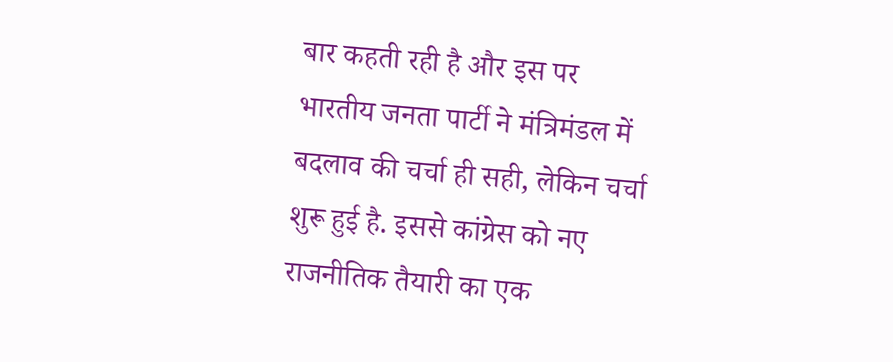बार कहती रही है और इस पर भारतीय जनता पार्टी ने मंत्रिमंडल में बदलाव की चर्चा ही सही, लेकिन चर्चा शुरू हुई है. इससे कांग्रेस को नए राजनीतिक तैयारी का एक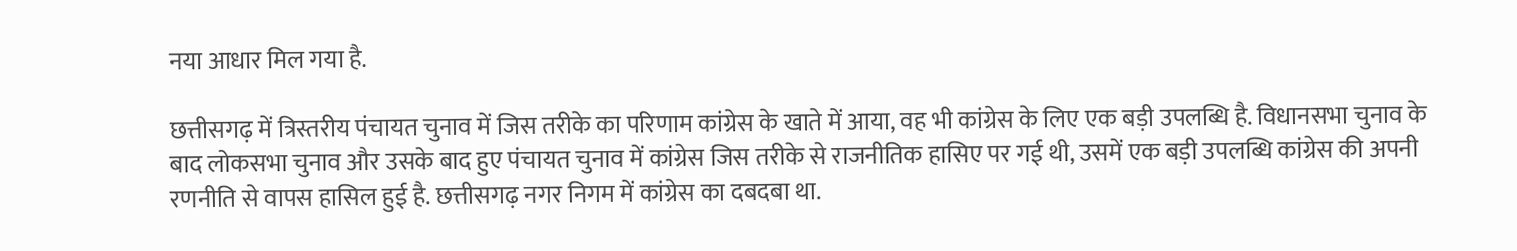नया आधार मिल गया है.

छत्तीसगढ़ में त्रिस्तरीय पंचायत चुनाव में जिस तरीके का परिणाम कांग्रेस के खाते में आया, वह भी कांग्रेस के लिए एक बड़ी उपलब्धि है. विधानसभा चुनाव के बाद लोकसभा चुनाव और उसके बाद हुए पंचायत चुनाव में कांग्रेस जिस तरीके से राजनीतिक हासिए पर गई थी, उसमें एक बड़ी उपलब्धि कांग्रेस की अपनी रणनीति से वापस हासिल हुई है. छत्तीसगढ़ नगर निगम में कांग्रेस का दबदबा था.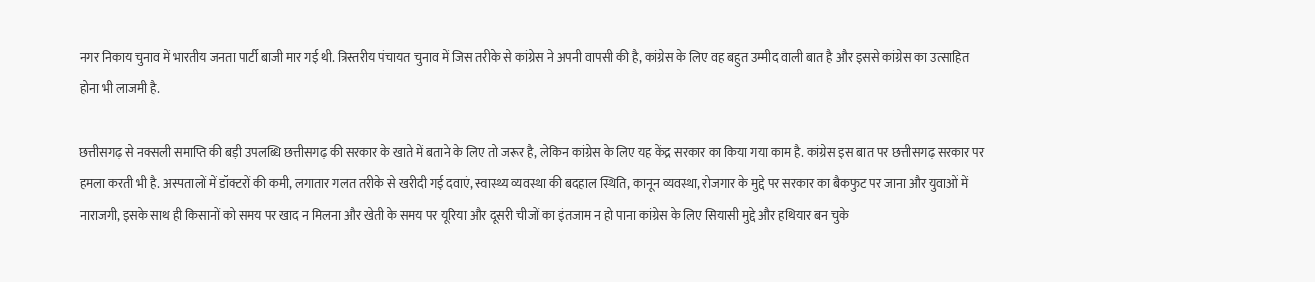नगर निकाय चुनाव में भारतीय जनता पार्टी बाजी मार गई थी. त्रिस्तरीय पंचायत चुनाव में जिस तरीके से कांग्रेस ने अपनी वापसी की है, कांग्रेस के लिए वह बहुत उम्मीद वाली बात है और इससे कांग्रेस का उत्साहित होना भी लाजमी है.

छत्तीसगढ़ से नक्सली समाप्ति की बड़ी उपलब्धि छत्तीसगढ़ की सरकार के खाते में बताने के लिए तो जरूर है, लेकिन कांग्रेस के लिए यह केंद्र सरकार का किया गया काम है. कांग्रेस इस बात पर छत्तीसगढ़ सरकार पर हमला करती भी है. अस्पतालों में डॉक्टरों की कमी, लगातार गलत तरीके से खरीदी गई दवाएं, स्वास्थ्य व्यवस्था की बदहाल स्थिति, कानून व्यवस्था, रोजगार के मुद्दे पर सरकार का बैकफुट पर जाना और युवाओं में नाराजगी, इसके साथ ही किसानों को समय पर खाद न मिलना और खेती के समय पर यूरिया और दूसरी चीजों का इंतजाम न हो पाना कांग्रेस के लिए सियासी मुद्दे और हथियार बन चुके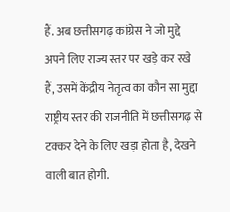हैं. अब छत्तीसगढ़ कांग्रेस ने जो मुद्दे अपने लिए राज्य स्तर पर खड़े कर रखे हैं, उसमें केंद्रीय नेतृत्व का कौन सा मुद्दा राष्ट्रीय स्तर की राजनीति में छत्तीसगढ़ से टक्कर देने के लिए खड़ा होता है, देखने वाली बात होगी.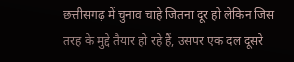छत्तीसगढ़ में चुनाव चाहे जितना दूर हो लेकिन जिस तरह के मुद्दे तैयार हो रहे हैं, उसपर एक दल दूसरे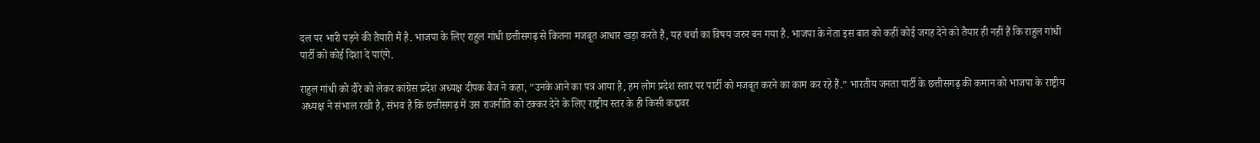दल पर भारी पड़ने की तैयारी मैं है. भाजपा के लिए राहुल गांधी छत्तीसगढ़ से कितना मजबूत आधार खड़ा करते हैं, यह चर्चा का विषय जरुर बन गया है. भाजपा के नेता इस बात को कहीं कोई जगह देने को तैयार ही नहीं हैं कि राहुल गांधी पार्टी को कोई दिशा दे पाएंगे.

राहुल गांधी को दौरे को लेकर कांग्रेस प्रदेश अध्यक्ष दीपक बैज ने कहा, ”उनके आने का पत्र आया है, हम लोग प्रदेश स्तार पर पार्टी को मजबूत करने का काम कर रहे हैं.” भारतीय जनता पार्टी के छत्तीसगढ़ की कमान को भाजपा के राष्ट्रीय अध्यक्ष ने संभाल रखी है, संभव है कि छत्तीसगढ़ में उस राजनीति को टक्कर देने के लिए राष्ट्रीय स्तर के ही किसी कद्दावर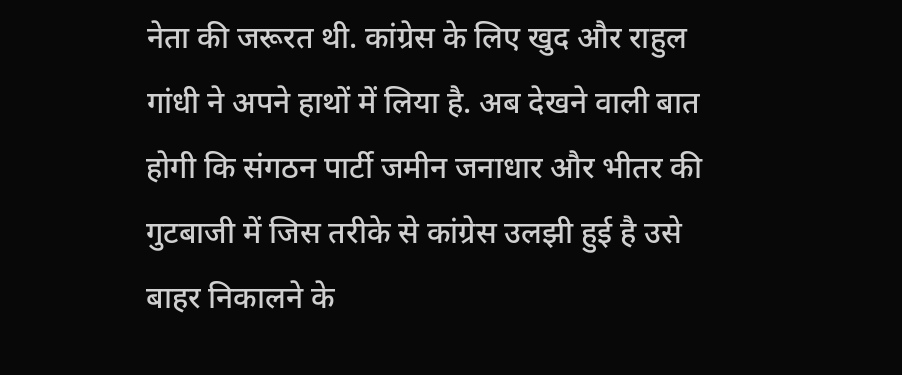नेता की जरूरत थी. कांग्रेस के लिए खुद और राहुल गांधी ने अपने हाथों में लिया है. अब देखने वाली बात होगी कि संगठन पार्टी जमीन जनाधार और भीतर की गुटबाजी में जिस तरीके से कांग्रेस उलझी हुई है उसे बाहर निकालने के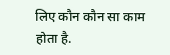लिए कौन कौन सा काम होता है.